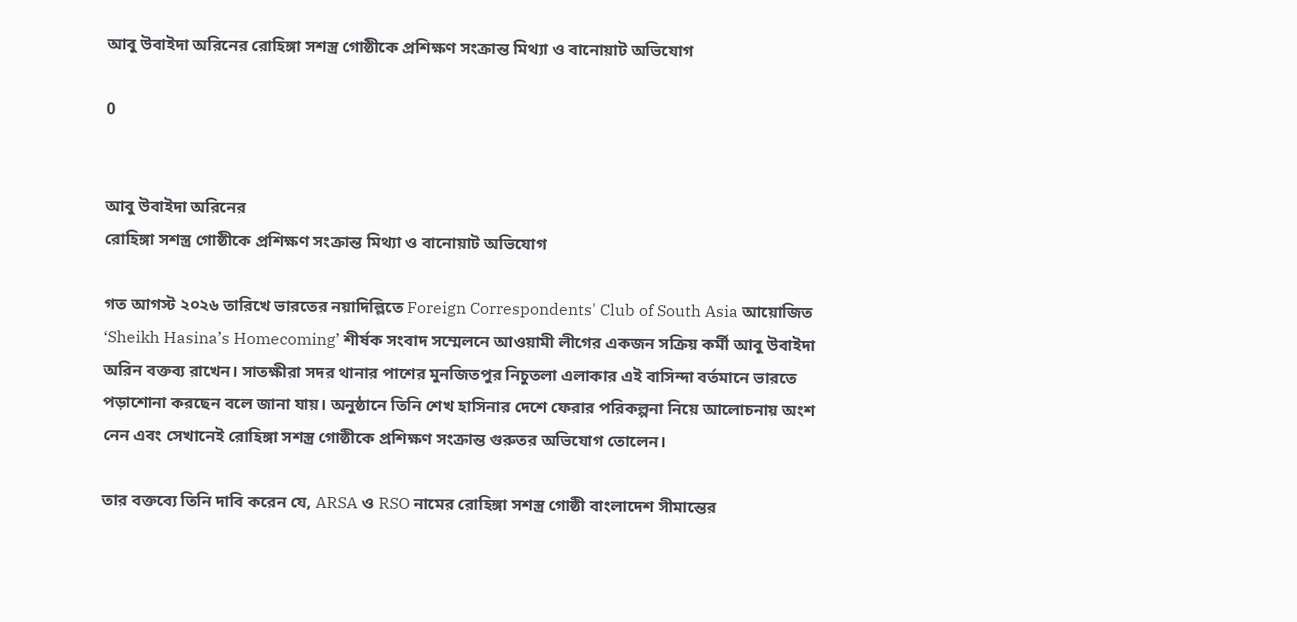আবু উবাইদা অরিনের রোহিঙ্গা সশস্ত্র গোষ্ঠীকে প্রশিক্ষণ সংক্রান্ত মিথ্যা ও বানোয়াট অভিযোগ

0


আবু উবাইদা অরিনের
রোহিঙ্গা সশস্ত্র গোষ্ঠীকে প্রশিক্ষণ সংক্রান্ত মিথ্যা ও বানোয়াট অভিযোগ

গত আগস্ট ২০২৬ তারিখে ভারতের নয়াদিল্লিতে Foreign Correspondents' Club of South Asia আয়োজিত ‘Sheikh Hasina’s Homecoming’ শীর্ষক সংবাদ সম্মেলনে আওয়ামী লীগের একজন সক্রিয় কর্মী আবু উবাইদা অরিন বক্তব্য রাখেন। সাতক্ষীরা সদর থানার পাশের মুনজিতপুর নিচুতলা এলাকার এই বাসিন্দা বর্তমানে ভারতে পড়াশোনা করছেন বলে জানা যায়। অনুষ্ঠানে তিনি শেখ হাসিনার দেশে ফেরার পরিকল্পনা নিয়ে আলোচনায় অংশ নেন এবং সেখানেই রোহিঙ্গা সশস্ত্র গোষ্ঠীকে প্রশিক্ষণ সংক্রান্ত গুরুতর অভিযোগ তোলেন।

তার বক্তব্যে তিনি দাবি করেন যে, ARSA ও RSO নামের রোহিঙ্গা সশস্ত্র গোষ্ঠী বাংলাদেশ সীমান্তের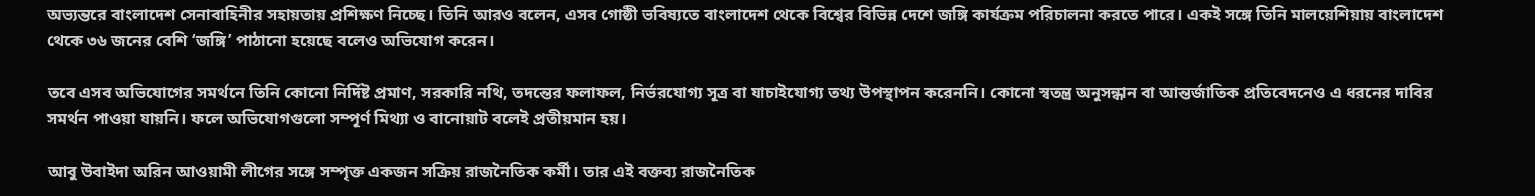অভ্যন্তরে বাংলাদেশ সেনাবাহিনীর সহায়তায় প্রশিক্ষণ নিচ্ছে। তিনি আরও বলেন, এসব গোষ্ঠী ভবিষ্যতে বাংলাদেশ থেকে বিশ্বের বিভিন্ন দেশে জঙ্গি কার্যক্রম পরিচালনা করতে পারে। একই সঙ্গে তিনি মালয়েশিয়ায় বাংলাদেশ থেকে ৩৬ জনের বেশি ‘জঙ্গি’ পাঠানো হয়েছে বলেও অভিযোগ করেন।

তবে এসব অভিযোগের সমর্থনে তিনি কোনো নির্দিষ্ট প্রমাণ, সরকারি নথি, তদন্তের ফলাফল, নির্ভরযোগ্য সূত্র বা যাচাইযোগ্য তথ্য উপস্থাপন করেননি। কোনো স্বতন্ত্র অনুসন্ধান বা আন্তর্জাতিক প্রতিবেদনেও এ ধরনের দাবির সমর্থন পাওয়া যায়নি। ফলে অভিযোগগুলো সম্পূর্ণ মিথ্যা ও বানোয়াট বলেই প্রতীয়মান হয়।

আবু উবাইদা অরিন আওয়ামী লীগের সঙ্গে সম্পৃক্ত একজন সক্রিয় রাজনৈতিক কর্মী। তার এই বক্তব্য রাজনৈতিক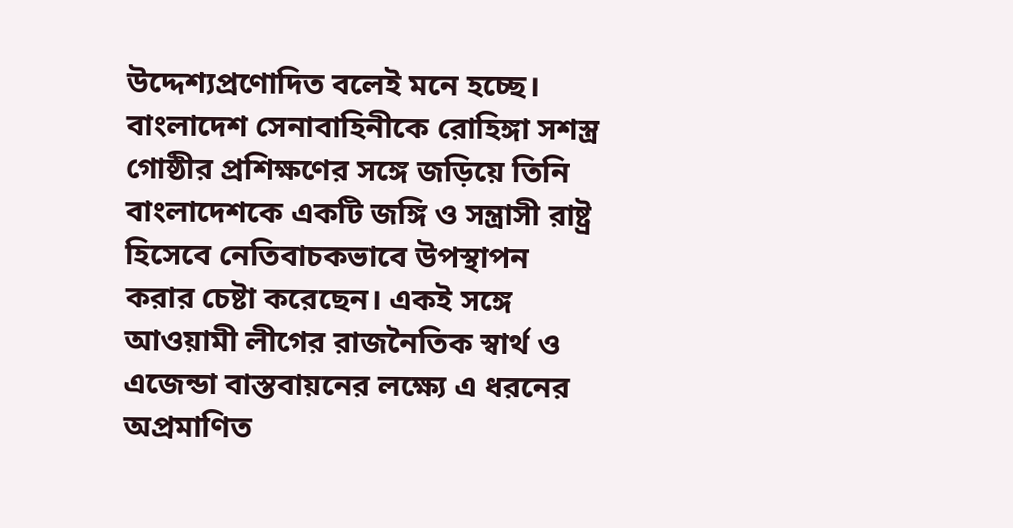উদ্দেশ্যপ্রণোদিত বলেই মনে হচ্ছে। বাংলাদেশ সেনাবাহিনীকে রোহিঙ্গা সশস্ত্র গোষ্ঠীর প্রশিক্ষণের সঙ্গে জড়িয়ে তিনি বাংলাদেশকে একটি জঙ্গি ও সন্ত্রাসী রাষ্ট্র হিসেবে নেতিবাচকভাবে উপস্থাপন করার চেষ্টা করেছেন। একই সঙ্গে আওয়ামী লীগের রাজনৈতিক স্বার্থ ও এজেন্ডা বাস্তবায়নের লক্ষ্যে এ ধরনের অপ্রমাণিত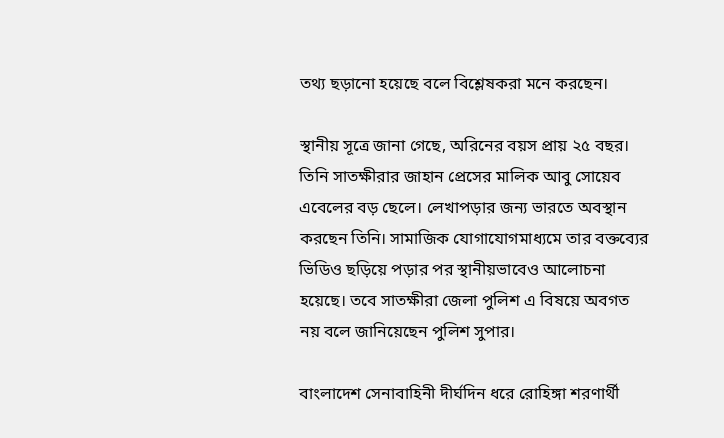তথ্য ছড়ানো হয়েছে বলে বিশ্লেষকরা মনে করছেন।

স্থানীয় সূত্রে জানা গেছে, অরিনের বয়স প্রায় ২৫ বছর। তিনি সাতক্ষীরার জাহান প্রেসের মালিক আবু সোয়েব এবেলের বড় ছেলে। লেখাপড়ার জন্য ভারতে অবস্থান করছেন তিনি। সামাজিক যোগাযোগমাধ্যমে তার বক্তব্যের ভিডিও ছড়িয়ে পড়ার পর স্থানীয়ভাবেও আলোচনা হয়েছে। তবে সাতক্ষীরা জেলা পুলিশ এ বিষয়ে অবগত নয় বলে জানিয়েছেন পুলিশ সুপার।

বাংলাদেশ সেনাবাহিনী দীর্ঘদিন ধরে রোহিঙ্গা শরণার্থী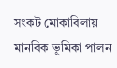সংকট মোকাবিলায় মানবিক ভূমিকা পালন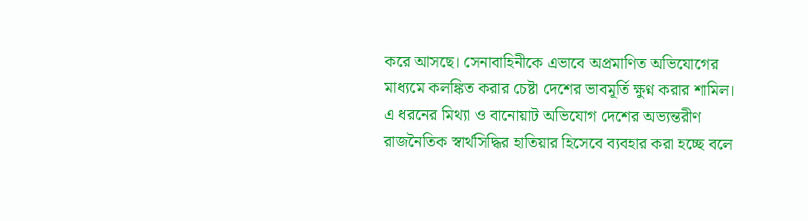করে আসছে। সেনাবাহিনীকে এভাবে অপ্রমাণিত অভিযোগের মাধ্যমে কলঙ্কিত করার চেষ্টা দেশের ভাবমূর্তি ক্ষুণ্ন করার শামিল। এ ধরনের মিথ্যা ও বানোয়াট অভিযোগ দেশের অভ্যন্তরীণ রাজনৈতিক স্বার্থসিদ্ধির হাতিয়ার হিসেবে ব্যবহার করা হচ্ছে বলে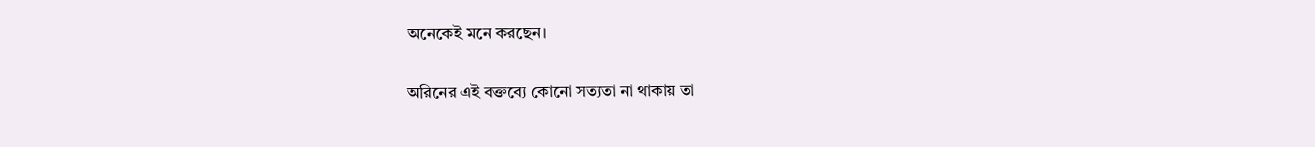অনেকেই মনে করছেন।

অরিনের এই বক্তব্যে কোনো সত্যতা না থাকায় তা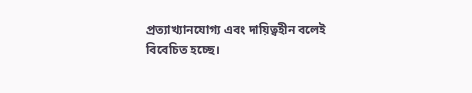প্রত্যাখ্যানযোগ্য এবং দায়িত্বহীন বলেই বিবেচিত হচ্ছে।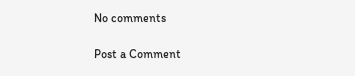No comments

Post a Comment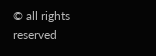© all rights reserved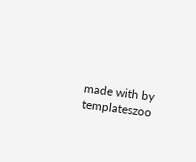made with by templateszoo